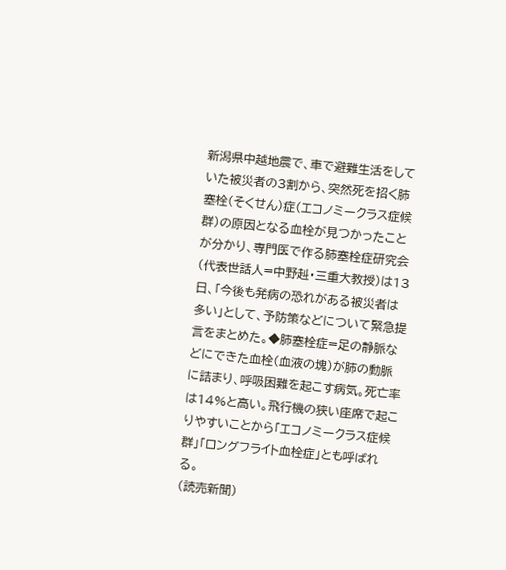新潟県中越地震で、車で避難生活をしていた被災者の3割から、突然死を招く肺塞栓(そくせん)症(エコノミークラス症候群)の原因となる血栓が見つかったことが分かり、専門医で作る肺塞栓症研究会(代表世話人=中野赳・三重大教授)は13日、「今後も発病の恐れがある被災者は多い」として、予防策などについて緊急提言をまとめた。◆肺塞栓症=足の静脈などにできた血栓(血液の塊)が肺の動脈に詰まり、呼吸困難を起こす病気。死亡率は14%と高い。飛行機の狭い座席で起こりやすいことから「エコノミークラス症候群」「ロングフライト血栓症」とも呼ばれる。
(読売新聞)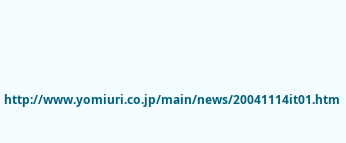http://www.yomiuri.co.jp/main/news/20041114it01.htm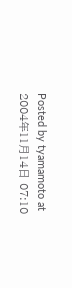Posted by tyamamoto at 2004年11月14日 07:10